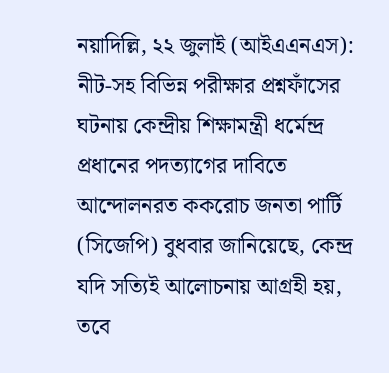নয়াদিল্লি, ২২ জুলাই (আইএএনএস): নীট-সহ বিভিন্ন পরীক্ষার প্রশ্নফাঁসের ঘটনায় কেন্দ্রীয় শিক্ষামন্ত্রী ধর্মেন্দ্র প্রধানের পদত্যাগের দাবিতে আন্দোলনরত ককরোচ জনতা পার্টি (সিজেপি) বুধবার জানিয়েছে, কেন্দ্র যদি সত্যিই আলোচনায় আগ্রহী হয়, তবে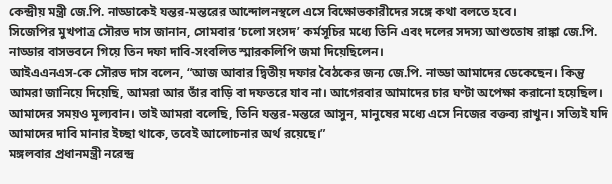কেন্দ্রীয় মন্ত্রী জে.পি. নাড্ডাকেই যন্তর-মন্তরের আন্দোলনস্থলে এসে বিক্ষোভকারীদের সঙ্গে কথা বলতে হবে।
সিজেপির মুখপাত্র সৌরভ দাস জানান, সোমবার ‘চলো সংসদ’ কর্মসূচির মধ্যে তিনি এবং দলের সদস্য আশুতোষ রাঙ্কা জে.পি. নাড্ডার বাসভবনে গিয়ে তিন দফা দাবি-সংবলিত স্মারকলিপি জমা দিয়েছিলেন।
আইএএনএস-কে সৌরভ দাস বলেন, “আজ আবার দ্বিতীয় দফার বৈঠকের জন্য জে.পি. নাড্ডা আমাদের ডেকেছেন। কিন্তু আমরা জানিয়ে দিয়েছি, আমরা আর তাঁর বাড়ি বা দফতরে যাব না। আগেরবার আমাদের চার ঘণ্টা অপেক্ষা করানো হয়েছিল। আমাদের সময়ও মূল্যবান। তাই আমরা বলেছি, তিনি যন্তর-মন্তরে আসুন, মানুষের মধ্যে এসে নিজের বক্তব্য রাখুন। সত্যিই যদি আমাদের দাবি মানার ইচ্ছা থাকে, তবেই আলোচনার অর্থ রয়েছে।”
মঙ্গলবার প্রধানমন্ত্রী নরেন্দ্র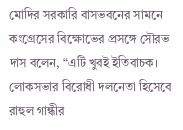মোদির সরকারি বাসভবনের সামনে কংগ্রেসের বিক্ষোভের প্রসঙ্গে সৌরভ দাস বলেন, “এটি খুবই ইতিবাচক। লোকসভার বিরোধী দলনেতা হিসেবে রাহুল গান্ধীর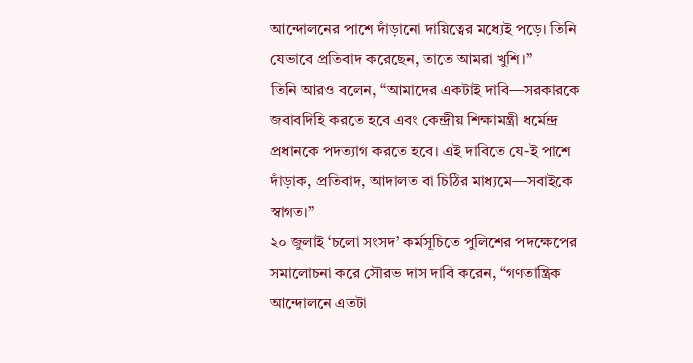আন্দোলনের পাশে দাঁড়ানো দায়িত্বের মধ্যেই পড়ে। তিনি যেভাবে প্রতিবাদ করেছেন, তাতে আমরা খুশি।”
তিনি আরও বলেন, “আমাদের একটাই দাবি—সরকারকে জবাবদিহি করতে হবে এবং কেন্দ্রীয় শিক্ষামন্ত্রী ধর্মেন্দ্র প্রধানকে পদত্যাগ করতে হবে। এই দাবিতে যে-ই পাশে দাঁড়াক, প্রতিবাদ, আদালত বা চিঠির মাধ্যমে—সবাইকে স্বাগত।”
২০ জুলাই ‘চলো সংসদ’ কর্মসূচিতে পুলিশের পদক্ষেপের সমালোচনা করে সৌরভ দাস দাবি করেন, “গণতান্ত্রিক আন্দোলনে এতটা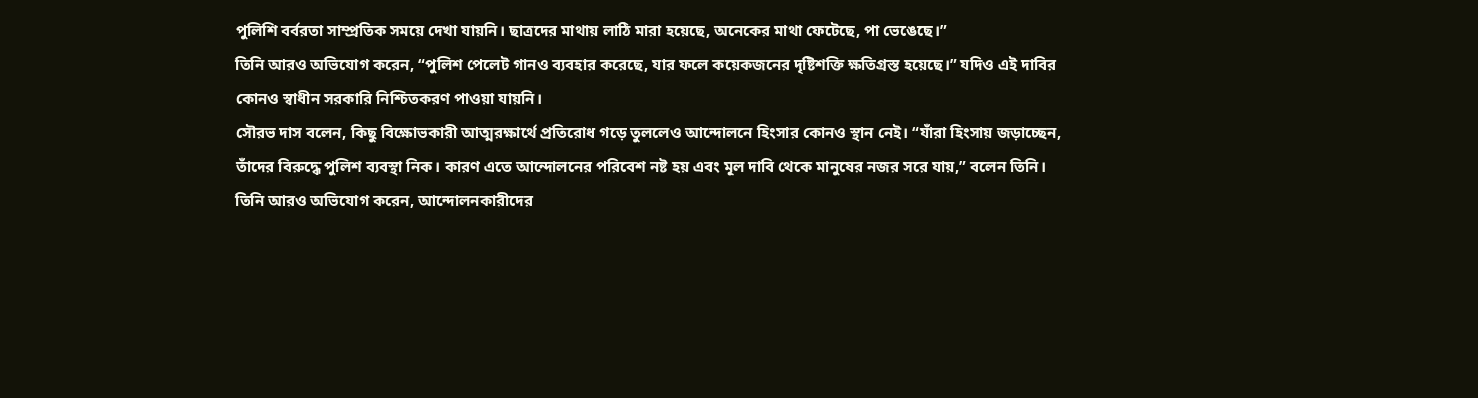পুলিশি বর্বরতা সাম্প্রতিক সময়ে দেখা যায়নি। ছাত্রদের মাথায় লাঠি মারা হয়েছে, অনেকের মাথা ফেটেছে, পা ভেঙেছে।”
তিনি আরও অভিযোগ করেন, “পুলিশ পেলেট গানও ব্যবহার করেছে, যার ফলে কয়েকজনের দৃষ্টিশক্তি ক্ষতিগ্রস্ত হয়েছে।” যদিও এই দাবির কোনও স্বাধীন সরকারি নিশ্চিতকরণ পাওয়া যায়নি।
সৌরভ দাস বলেন, কিছু বিক্ষোভকারী আত্মরক্ষার্থে প্রতিরোধ গড়ে তুললেও আন্দোলনে হিংসার কোনও স্থান নেই। “যাঁরা হিংসায় জড়াচ্ছেন, তাঁদের বিরুদ্ধে পুলিশ ব্যবস্থা নিক। কারণ এতে আন্দোলনের পরিবেশ নষ্ট হয় এবং মূল দাবি থেকে মানুষের নজর সরে যায়,” বলেন তিনি।
তিনি আরও অভিযোগ করেন, আন্দোলনকারীদের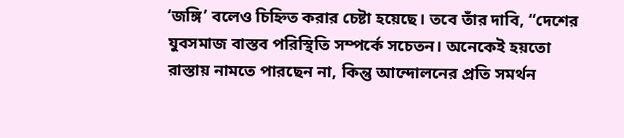‘জঙ্গি’ বলেও চিহ্নিত করার চেষ্টা হয়েছে। তবে তাঁর দাবি, “দেশের যুবসমাজ বাস্তব পরিস্থিতি সম্পর্কে সচেতন। অনেকেই হয়তো রাস্তায় নামতে পারছেন না, কিন্তু আন্দোলনের প্রতি সমর্থন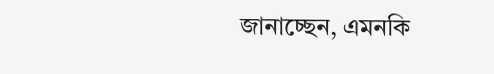জানাচ্ছেন, এমনকি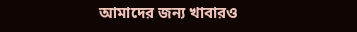আমাদের জন্য খাবারও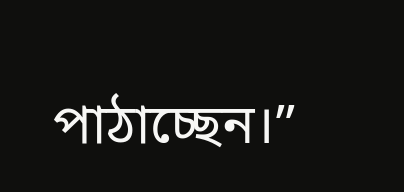পাঠাচ্ছেন।”